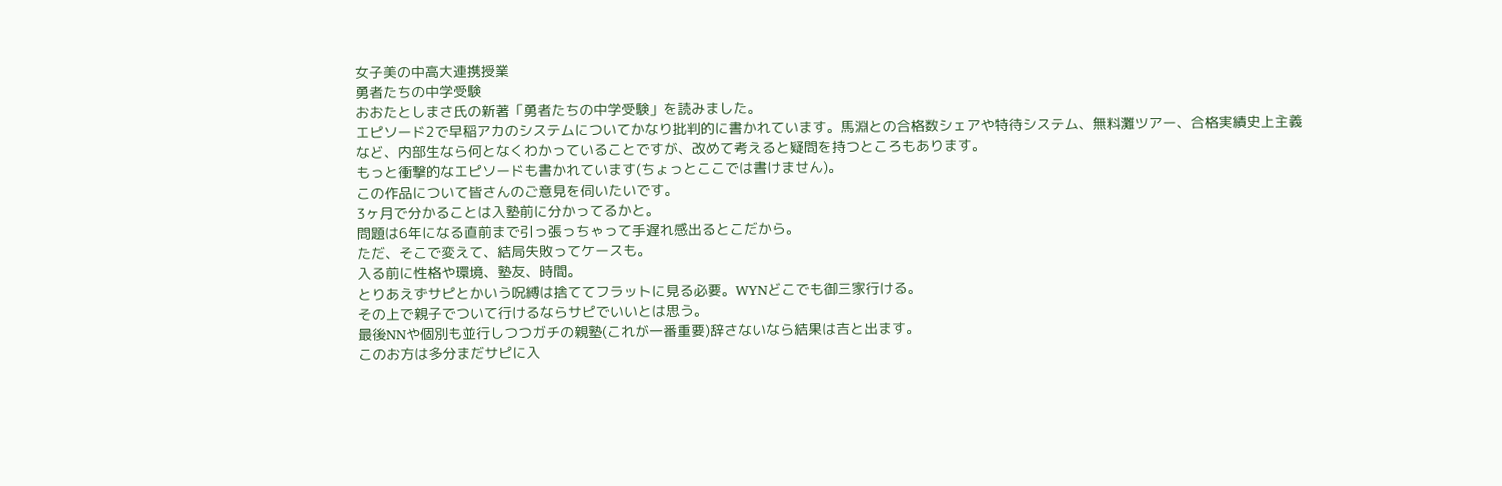女子美の中高大連携授業
勇者たちの中学受験
おおたとしまさ氏の新著「勇者たちの中学受験」を読みました。
エピソード2で早稲アカのシステムについてかなり批判的に書かれています。馬淵との合格数シェアや特待システム、無料灘ツアー、合格実績史上主義など、内部生なら何となくわかっていることですが、改めて考えると疑問を持つところもあります。
もっと衝撃的なエピソードも書かれています(ちょっとここでは書けません)。
この作品について皆さんのご意見を伺いたいです。
3ヶ月で分かることは入塾前に分かってるかと。
問題は6年になる直前まで引っ張っちゃって手遅れ感出るとこだから。
ただ、そこで変えて、結局失敗ってケースも。
入る前に性格や環境、塾友、時間。
とりあえずサピとかいう呪縛は捨ててフラットに見る必要。WYNどこでも御三家行ける。
その上で親子でついて行けるならサピでいいとは思う。
最後NNや個別も並行しつつガチの親塾(これが一番重要)辞さないなら結果は吉と出ます。
このお方は多分まだサピに入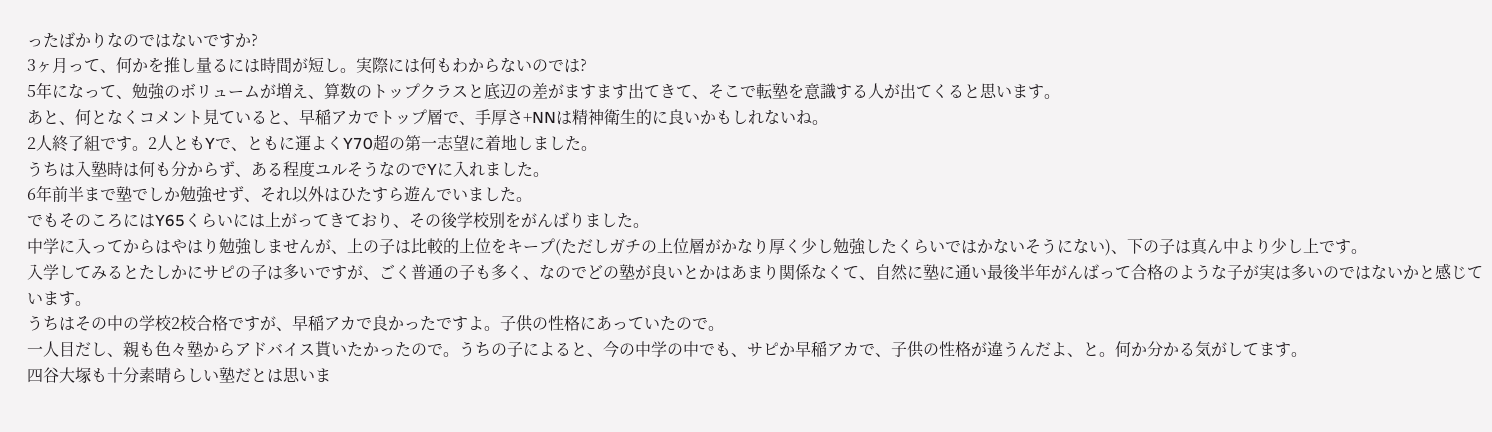ったばかりなのではないですか?
3ヶ月って、何かを推し量るには時間が短し。実際には何もわからないのでは?
5年になって、勉強のボリュームが増え、算数のトップクラスと底辺の差がますます出てきて、そこで転塾を意識する人が出てくると思います。
あと、何となくコメント見ていると、早稲アカでトップ層で、手厚さ+NNは精神衛生的に良いかもしれないね。
2人終了組です。2人ともYで、ともに運よくY70超の第一志望に着地しました。
うちは入塾時は何も分からず、ある程度ユルそうなのでYに入れました。
6年前半まで塾でしか勉強せず、それ以外はひたすら遊んでいました。
でもそのころにはY65くらいには上がってきており、その後学校別をがんばりました。
中学に入ってからはやはり勉強しませんが、上の子は比較的上位をキープ(ただしガチの上位層がかなり厚く少し勉強したくらいではかないそうにない)、下の子は真ん中より少し上です。
入学してみるとたしかにサピの子は多いですが、ごく普通の子も多く、なのでどの塾が良いとかはあまり関係なくて、自然に塾に通い最後半年がんばって合格のような子が実は多いのではないかと感じています。
うちはその中の学校2校合格ですが、早稲アカで良かったですよ。子供の性格にあっていたので。
一人目だし、親も色々塾からアドバイス貰いたかったので。うちの子によると、今の中学の中でも、サピか早稲アカで、子供の性格が違うんだよ、と。何か分かる気がしてます。
四谷大塚も十分素晴らしい塾だとは思いま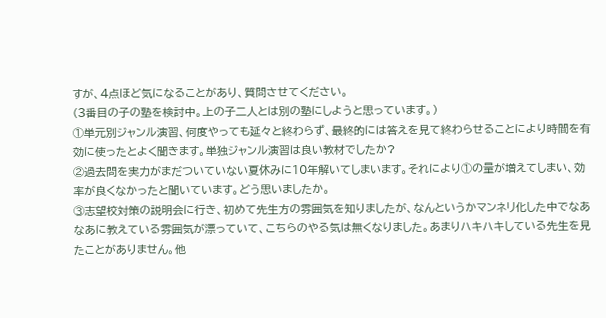すが、4点ほど気になることがあり、質問させてください。
(3番目の子の塾を検討中。上の子二人とは別の塾にしようと思っています。)
①単元別ジャンル演習、何度やっても延々と終わらず、最終的には答えを見て終わらせることにより時間を有効に使ったとよく聞きます。単独ジャンル演習は良い教材でしたか?
②過去問を実力がまだついていない夏休みに10年解いてしまいます。それにより①の量が増えてしまい、効率が良くなかったと聞いています。どう思いましたか。
③志望校対策の説明会に行き、初めて先生方の雰囲気を知りましたが、なんというかマンネリ化した中でなあなあに教えている雰囲気が漂っていて、こちらのやる気は無くなりました。あまりハキハキしている先生を見たことがありません。他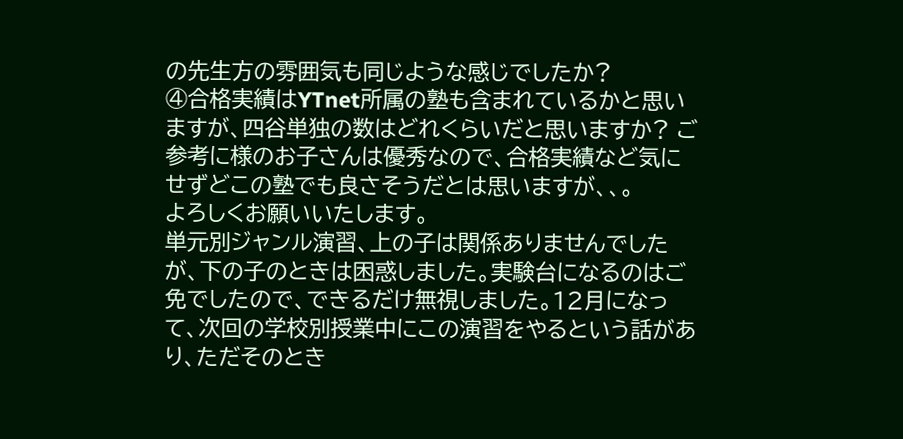の先生方の雰囲気も同じような感じでしたか?
④合格実績はYTnet所属の塾も含まれているかと思いますが、四谷単独の数はどれくらいだと思いますか? ご参考に様のお子さんは優秀なので、合格実績など気にせずどこの塾でも良さそうだとは思いますが、、。
よろしくお願いいたします。
単元別ジャンル演習、上の子は関係ありませんでしたが、下の子のときは困惑しました。実験台になるのはご免でしたので、できるだけ無視しました。12月になって、次回の学校別授業中にこの演習をやるという話があり、ただそのとき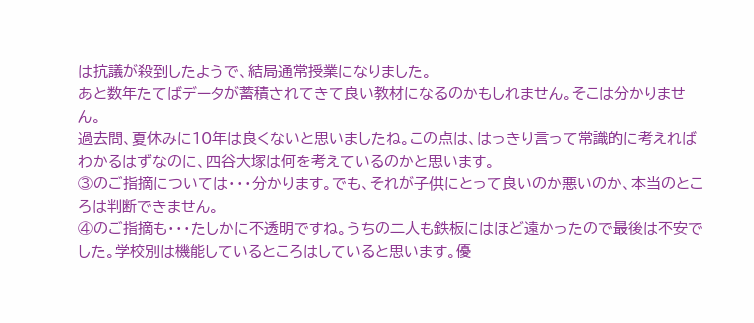は抗議が殺到したようで、結局通常授業になりました。
あと数年たてばデータが蓄積されてきて良い教材になるのかもしれません。そこは分かりません。
過去問、夏休みに10年は良くないと思いましたね。この点は、はっきり言って常識的に考えればわかるはずなのに、四谷大塚は何を考えているのかと思います。
③のご指摘については・・・分かります。でも、それが子供にとって良いのか悪いのか、本当のところは判断できません。
④のご指摘も・・・たしかに不透明ですね。うちの二人も鉄板にはほど遠かったので最後は不安でした。学校別は機能しているところはしていると思います。優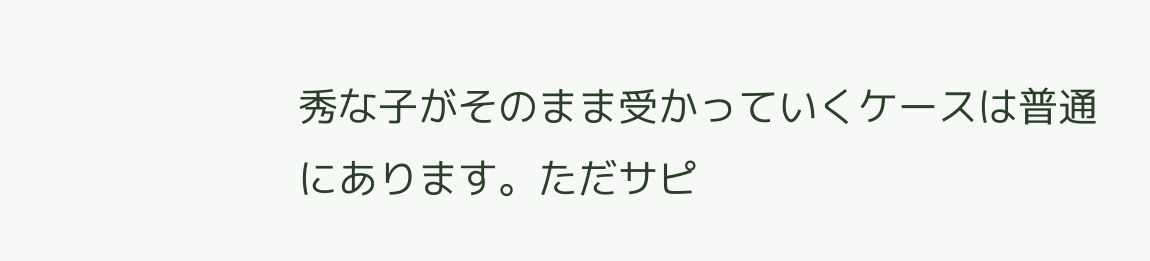秀な子がそのまま受かっていくケースは普通にあります。ただサピ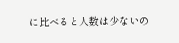に比べると人数は少ないの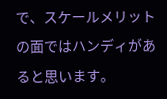で、スケールメリットの面ではハンディがあると思います。